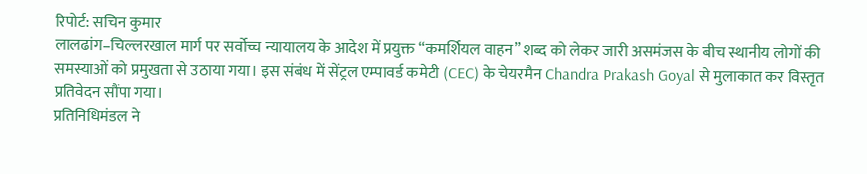रिपोर्ट: सचिन कुमार
लालढांग–चिल्लरखाल मार्ग पर सर्वोच्च न्यायालय के आदेश में प्रयुक्त “कमर्शियल वाहन” शब्द को लेकर जारी असमंजस के बीच स्थानीय लोगों की समस्याओं को प्रमुखता से उठाया गया। इस संबंध में सेंट्रल एम्पावर्ड कमेटी (CEC) के चेयरमैन Chandra Prakash Goyal से मुलाकात कर विस्तृत प्रतिवेदन सौंपा गया।
प्रतिनिधिमंडल ने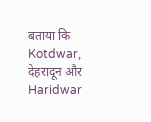बताया कि Kotdwar, देहरादून और Haridwar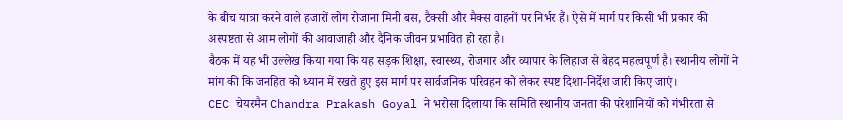के बीच यात्रा करने वाले हजारों लोग रोजाना मिनी बस, टैक्सी और मैक्स वाहनों पर निर्भर हैं। ऐसे में मार्ग पर किसी भी प्रकार की अस्पष्टता से आम लोगों की आवाजाही और दैनिक जीवन प्रभावित हो रहा है।
बैठक में यह भी उल्लेख किया गया कि यह सड़क शिक्षा, स्वास्थ्य, रोजगार और व्यापार के लिहाज से बेहद महत्वपूर्ण है। स्थानीय लोगों ने मांग की कि जनहित को ध्यान में रखते हुए इस मार्ग पर सार्वजनिक परिवहन को लेकर स्पष्ट दिशा-निर्देश जारी किए जाएं।
CEC चेयरमैन Chandra Prakash Goyal ने भरोसा दिलाया कि समिति स्थानीय जनता की परेशानियों को गंभीरता से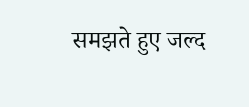समझते हुए जल्द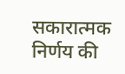सकारात्मक निर्णय की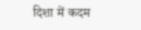दिशा में कदम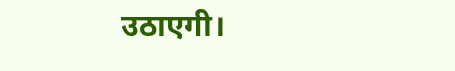उठाएगी।